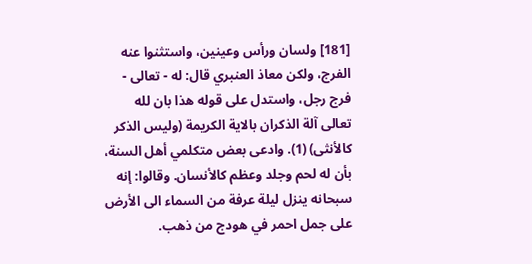[181] ولسان ورأس وعينين، واستثنوا عنه الفرج، ولكن معاذ العنبري قال: له - تعالى - فرج رجل، واستدل على قوله هذا بان لله تعالى آلة الذكران بالاية الكريمة (وليس الذكر كالأنثى) (1). وادعى بعض متكلمي أهل السنة، بأن له لحم وجلد وعظم كالأنسان. وقالوا: إنه سبحانه ينزل ليلة عرفة من السماء الى الأرض على جمل احمر في هودج من ذهب.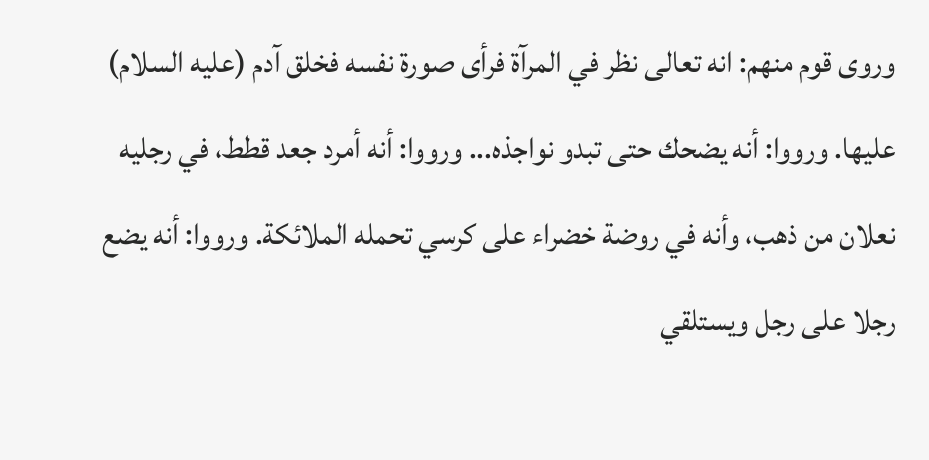وروى قوم منهم: انه تعالى نظر في المرآة فرأى صورة نفسه فخلق آدم (عليه السلام) عليها. ورووا: أنه يضحك حتى تبدو نواجذه... ورووا: أنه أمرد جعد قطط، في رجليه نعلان من ذهب، وأنه في روضة خضراء على كرسي تحمله الملائكة. ورووا: أنه يضع رجلا على رجل ويستلقي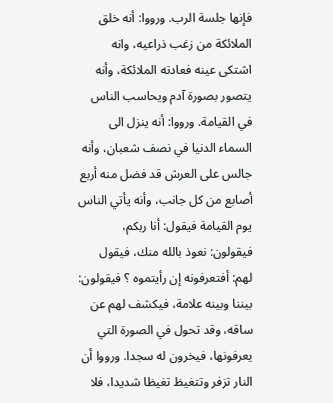فإنها جلسة الرب. ورووا: أنه خلق الملائكة من زغب ذراعيه، وانه اشتكى عينه فعادته الملائكة، وأنه يتصور بصورة آدم ويحاسب الناس في القيامة. ورووا: أنه ينزل الى السماء الدنيا في نصف شعبان، وأنه جالس على العرش قد فضل منه أربع أصابع من كل جانب، وأنه يأتي الناس يوم القيامة فيقول: أنا ربكم، فيقولون: نعوذ بالله منك، فيقول لهم: أفتعرفونه إن رأيتموه ؟ فيقولون: بيننا وبينه علامة، فيكشف لهم عن ساقه، وقد تحول في الصورة التي يعرفونها، فيخرون له سجدا. ورووا أن النار تزفر وتتغيظ تغيظا شديدا، فلا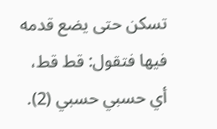تسكن حتى يضع قدمه فيها فتقول: قط قط، أي حسبي حسبي (2).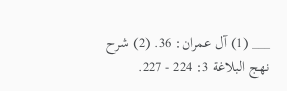___ (1) آل عمران: 36. (2) شرح نهج البلاغة 3: 224 - 227.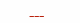___